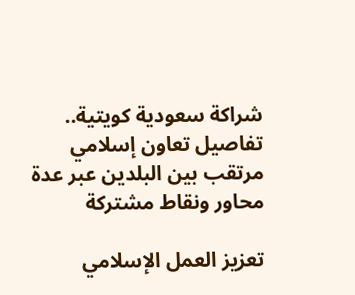شراكة سعودية كويتية.. تفاصيل تعاون إسلامي مرتقب بين البلدين عبر عدة محاور ونقاط مشتركة

تعزيز العمل الإسلامي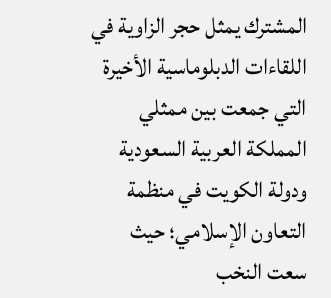المشترك يمثل حجر الزاوية في اللقاءات الدبلوماسية الأخيرة التي جمعت بين ممثلي المملكة العربية السعودية ودولة الكويت في منظمة التعاون الإسلامي؛ حيث سعت النخب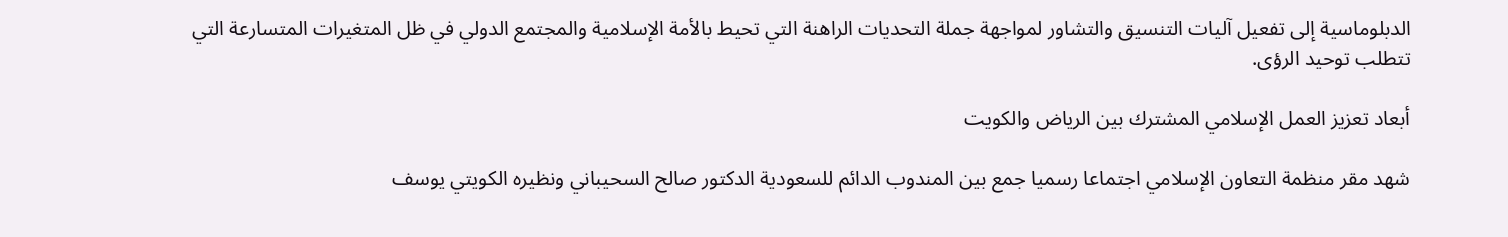الدبلوماسية إلى تفعيل آليات التنسيق والتشاور لمواجهة جملة التحديات الراهنة التي تحيط بالأمة الإسلامية والمجتمع الدولي في ظل المتغيرات المتسارعة التي تتطلب توحيد الرؤى.

أبعاد تعزيز العمل الإسلامي المشترك بين الرياض والكويت

شهد مقر منظمة التعاون الإسلامي اجتماعا رسميا جمع بين المندوب الدائم للسعودية الدكتور صالح السحيباني ونظيره الكويتي يوسف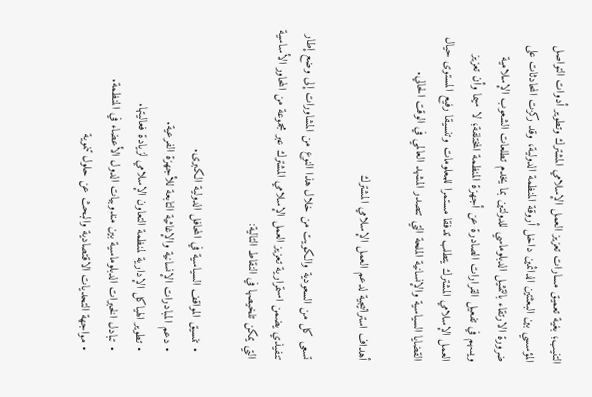التنيب؛ بغية تعميق مسارات تعزيز العمل الإسلامي المشترك وتطوير أدوات التواصل المؤسسي بين البعثتين الدائمين داخل أروقة المنظمة الدولية، وقد ركزت المحادثات على ضرورة الارتقاء بالتمثيل الدبلوماسي للدولتين بما يخدم تطلعات الشعوب الإسلامية ويسهم في تفعيل القرارات الصادرة عن أجهزة المنظمة المختلفة؛ لا سيما وأن تعزيز العمل الإسلامي المشترك يتطلب تدفقا مستمرا للمعلومات وتنسيقا رفيع المستوى حيال القضايا السياسية والإنسانية الملحة التي تتصدر المشهد العالمي في الوقت الحالي.

أهداف استراتيجية لدعم العمل الإسلامي المشترك

تسعى كل من السعودية والكويت من خلال هذا النوع من المشاورات إلى وضع إطار تنفيذي يضمن استمرارية تعزيز العمل الإسلامي المشترك عبر مجموعة من المحاور الأساسية التي يمكن تلخيصها في النقاط التالية:

  • تنسيق المواقف السياسية في المحافل الدولية الكبرى.
  • دعم المبادرات الإنسانية والإغاثية التابعة للأجهزة الفرعية.
  • تطوير الهياكل الإدارية لمنظمة التعاون الإسلامي لزيادة فعاليتها.
  • تبادل الخبرات الدبلوماسية بين مندوبيات الدول الأعضاء في المنظمة.
  • مواجهة التحديات الاقتصادية والبحث عن حلول تنموية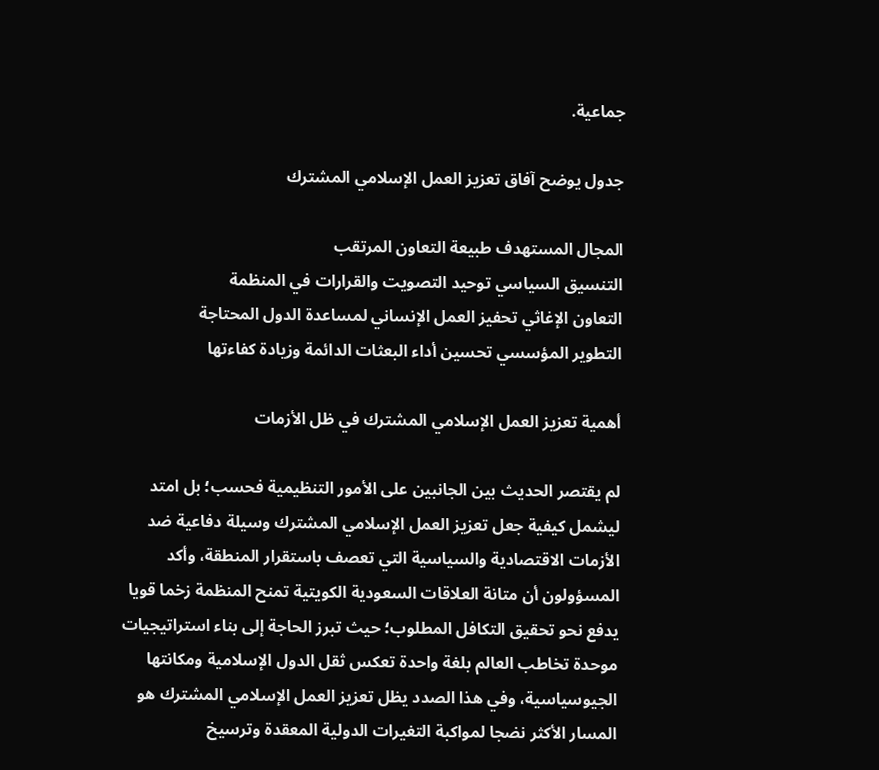جماعية.

جدول يوضح آفاق تعزيز العمل الإسلامي المشترك

المجال المستهدف طبيعة التعاون المرتقب
التنسيق السياسي توحيد التصويت والقرارات في المنظمة
التعاون الإغاثي تحفيز العمل الإنساني لمساعدة الدول المحتاجة
التطوير المؤسسي تحسين أداء البعثات الدائمة وزيادة كفاءتها

أهمية تعزيز العمل الإسلامي المشترك في ظل الأزمات

لم يقتصر الحديث بين الجانبين على الأمور التنظيمية فحسب؛ بل امتد ليشمل كيفية جعل تعزيز العمل الإسلامي المشترك وسيلة دفاعية ضد الأزمات الاقتصادية والسياسية التي تعصف باستقرار المنطقة، وأكد المسؤولون أن متانة العلاقات السعودية الكويتية تمنح المنظمة زخما قويا يدفع نحو تحقيق التكافل المطلوب؛ حيث تبرز الحاجة إلى بناء استراتيجيات موحدة تخاطب العالم بلغة واحدة تعكس ثقل الدول الإسلامية ومكانتها الجيوسياسية، وفي هذا الصدد يظل تعزيز العمل الإسلامي المشترك هو المسار الأكثر نضجا لمواكبة التغيرات الدولية المعقدة وترسيخ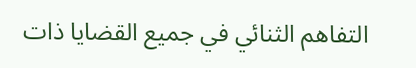التفاهم الثنائي في جميع القضايا ذات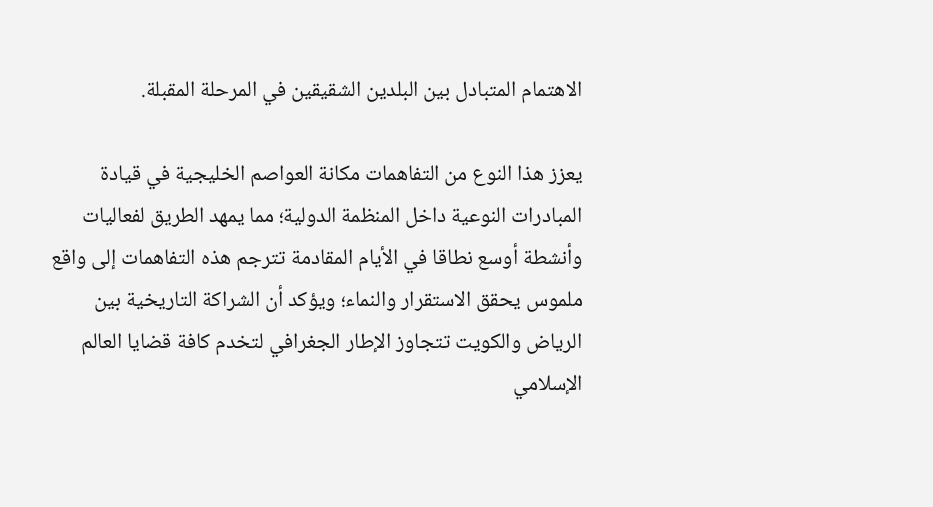الاهتمام المتبادل بين البلدين الشقيقين في المرحلة المقبلة.

يعزز هذا النوع من التفاهمات مكانة العواصم الخليجية في قيادة المبادرات النوعية داخل المنظمة الدولية؛ مما يمهد الطريق لفعاليات وأنشطة أوسع نطاقا في الأيام المقادمة تترجم هذه التفاهمات إلى واقع ملموس يحقق الاستقرار والنماء؛ ويؤكد أن الشراكة التاريخية بين الرياض والكويت تتجاوز الإطار الجغرافي لتخدم كافة قضايا العالم الإسلامي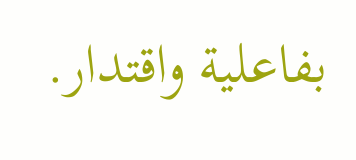بفاعلية واقتدار.